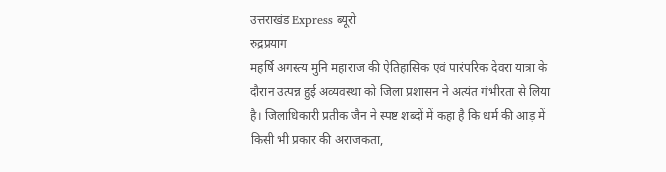उत्तराखंड Express ब्यूरो
रुद्रप्रयाग
महर्षि अगस्त्य मुनि महाराज की ऐतिहासिक एवं पारंपरिक देवरा यात्रा के दौरान उत्पन्न हुई अव्यवस्था को जिला प्रशासन ने अत्यंत गंभीरता से लिया है। जिलाधिकारी प्रतीक जैन ने स्पष्ट शब्दों में कहा है कि धर्म की आड़ में किसी भी प्रकार की अराजकता,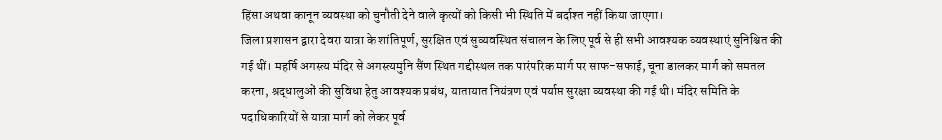हिंसा अथवा कानून व्यवस्था को चुनौती देने वाले कृत्यों को किसी भी स्थिति में बर्दाश्त नहीं किया जाएगा।
जिला प्रशासन द्वारा देवरा यात्रा के शांतिपूर्ण, सुरक्षित एवं सुव्यवस्थित संचालन के लिए पूर्व से ही सभी आवश्यक व्यवस्थाएं सुनिश्चित की गई थीं। महर्षि अगस्त्य मंदिर से अगस्त्यमुनि सैंण स्थित गद्दीस्थल तक पारंपरिक मार्ग पर साफ-सफाई, चूना डालकर मार्ग को समतल करना, श्रद्धालुओं की सुविधा हेतु आवश्यक प्रबंध, यातायात नियंत्रण एवं पर्याप्त सुरक्षा व्यवस्था की गई थी। मंदिर समिति के पदाधिकारियों से यात्रा मार्ग को लेकर पूर्व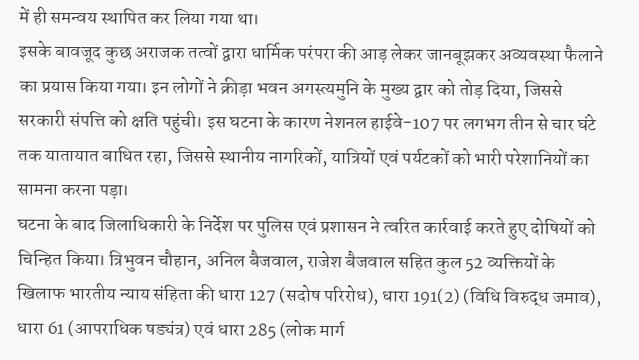में ही समन्वय स्थापित कर लिया गया था।
इसके बावजूद कुछ अराजक तत्वों द्वारा धार्मिक परंपरा की आड़ लेकर जानबूझकर अव्यवस्था फैलाने का प्रयास किया गया। इन लोगों ने क्रीड़ा भवन अगस्त्यमुनि के मुख्य द्वार को तोड़ दिया, जिससे सरकारी संपत्ति को क्षति पहुंची। इस घटना के कारण नेशनल हाईवे-107 पर लगभग तीन से चार घंटे तक यातायात बाधित रहा, जिससे स्थानीय नागरिकों, यात्रियों एवं पर्यटकों को भारी परेशानियों का सामना करना पड़ा।
घटना के बाद जिलाधिकारी के निर्देश पर पुलिस एवं प्रशासन ने त्वरित कार्रवाई करते हुए दोषियों को चिन्हित किया। त्रिभुवन चौहान, अनिल बैजवाल, राजेश बैजवाल सहित कुल 52 व्यक्तियों के खिलाफ भारतीय न्याय संहिता की धारा 127 (सदोष परिरोध), धारा 191(2) (विधि विरुद्ध जमाव), धारा 61 (आपराधिक षड्यंत्र) एवं धारा 285 (लोक मार्ग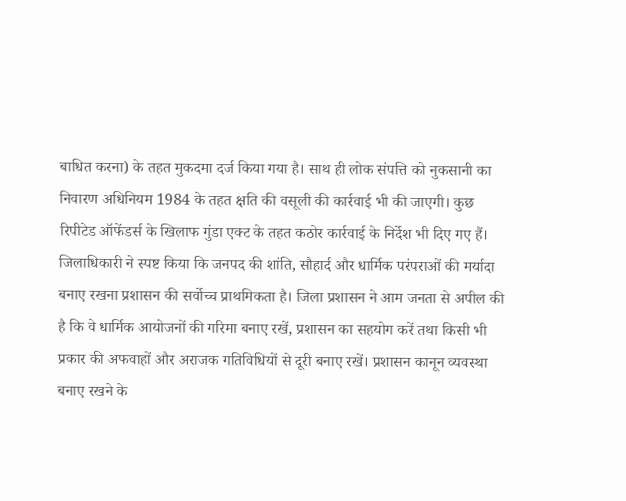बाधित करना) के तहत मुकदमा दर्ज किया गया है। साथ ही लोक संपत्ति को नुकसानी का निवारण अधिनियम 1984 के तहत क्षति की वसूली की कार्रवाई भी की जाएगी। कुछ रिपीटेड ऑफेंडर्स के खिलाफ गुंडा एक्ट के तहत कठोर कार्रवाई के निर्देश भी दिए गए हैं।
जिलाधिकारी ने स्पष्ट किया कि जनपद की शांति, सौहार्द और धार्मिक परंपराओं की मर्यादा बनाए रखना प्रशासन की सर्वोच्च प्राथमिकता है। जिला प्रशासन ने आम जनता से अपील की है कि वे धार्मिक आयोजनों की गरिमा बनाए रखें, प्रशासन का सहयोग करें तथा किसी भी प्रकार की अफवाहों और अराजक गतिविधियों से दूरी बनाए रखें। प्रशासन कानून व्यवस्था बनाए रखने के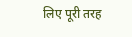लिए पूरी तरह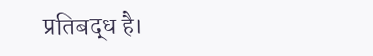प्रतिबद्ध है।